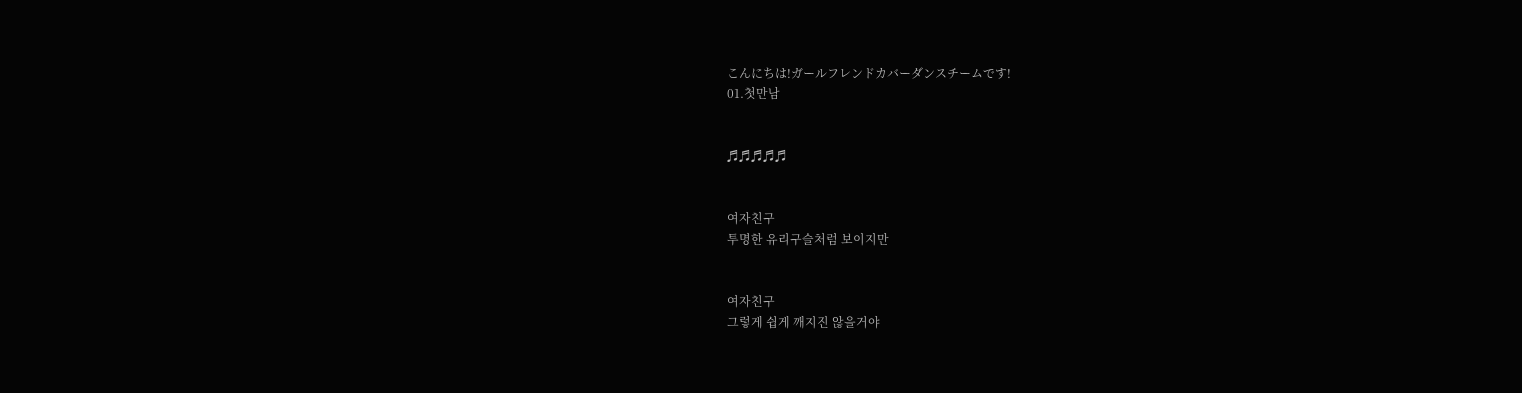こんにちは!ガールフレンドカバーダンスチームです!
01.첫만남


♬♬♬♬♬


여자친구
투명한 유리구슬처럼 보이지만


여자친구
그렇게 쉽게 깨지진 않을거야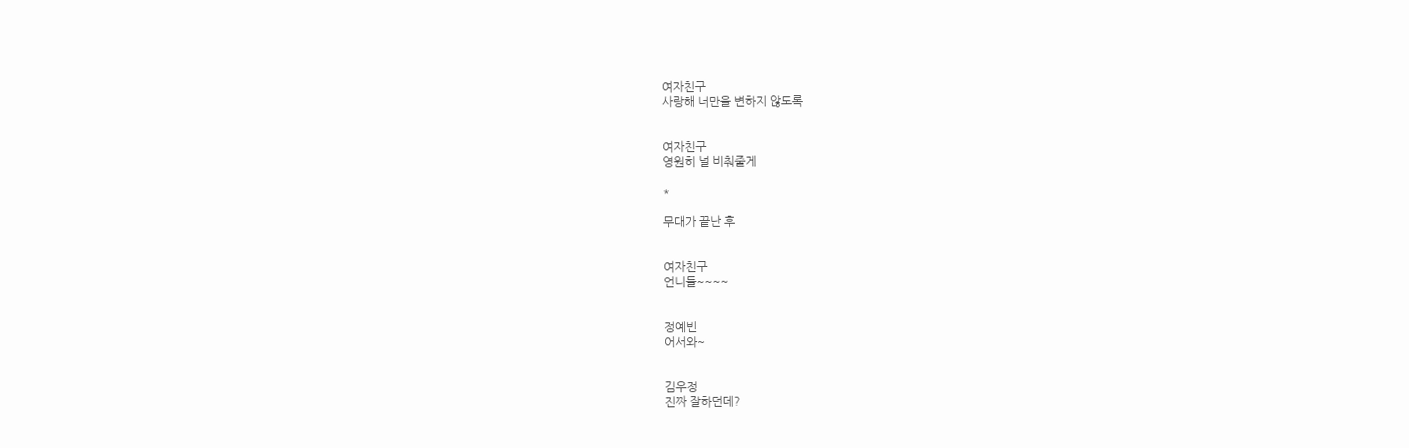여자친구
사랑해 너만을 변하지 않도록


여자친구
영원히 널 비춰줄게

*

무대가 끝난 후


여자친구
언니들~~~~


정예빈
어서와~


김우정
진짜 잘하던데?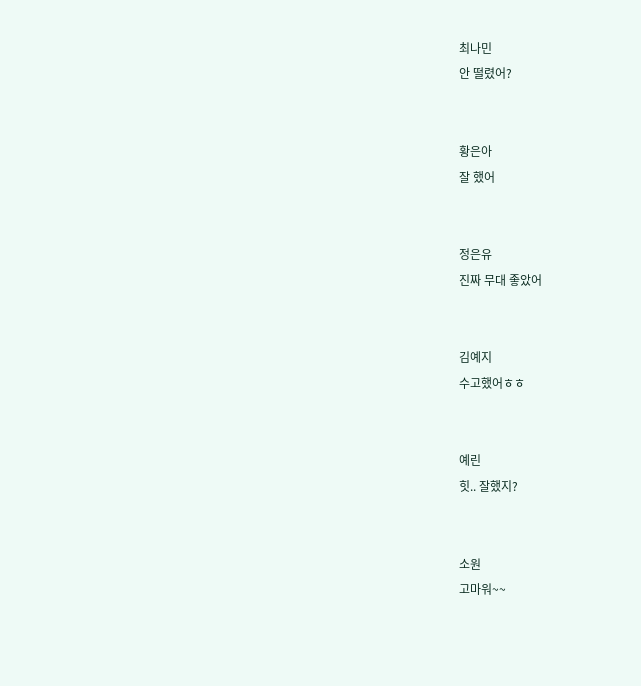최나민
안 떨렸어?


황은아
잘 했어


정은유
진짜 무대 좋았어


김예지
수고했어ㅎㅎ


예린
힛.. 잘했지?


소원
고마워~~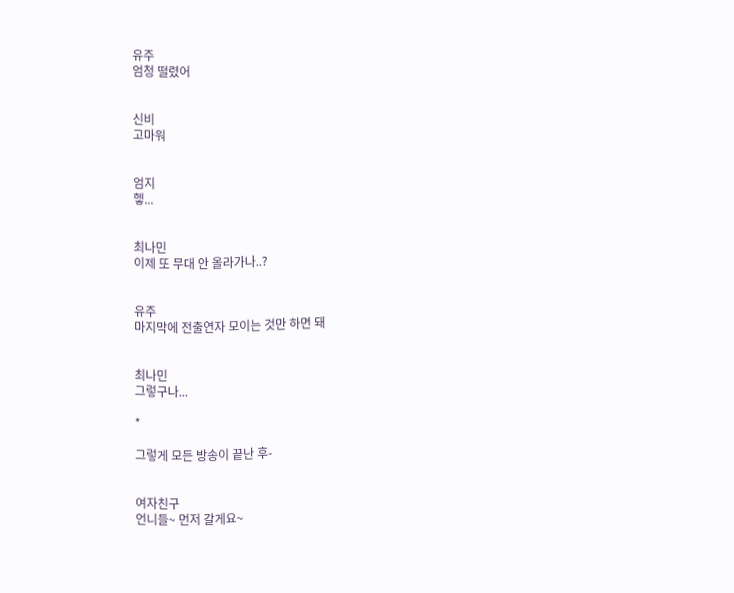유주
엄청 떨렸어


신비
고마워


엄지
헿...


최나민
이제 또 무대 안 올라가나..?


유주
마지막에 전출연자 모이는 것만 하면 돼


최나민
그렇구나...

*

그렇게 모든 방송이 끝난 후-


여자친구
언니들~ 먼저 갈게요~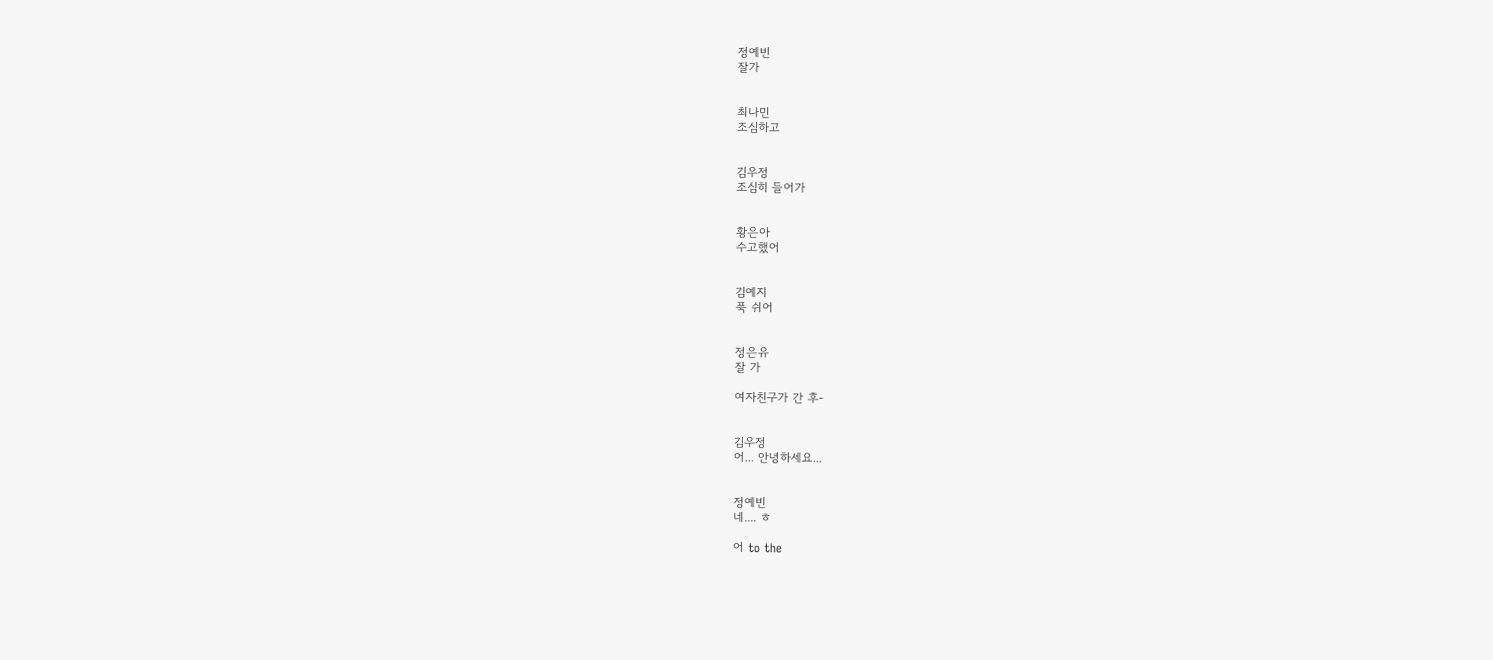정예빈
잘가


최나민
조심하고


김우정
조심히 들어가


황은아
수고했어


김예지
푹 쉬어


정은유
잘 가

여자친구가 간 후-


김우정
어... 안녕하세요...


정예빈
네.... ㅎ

어 to the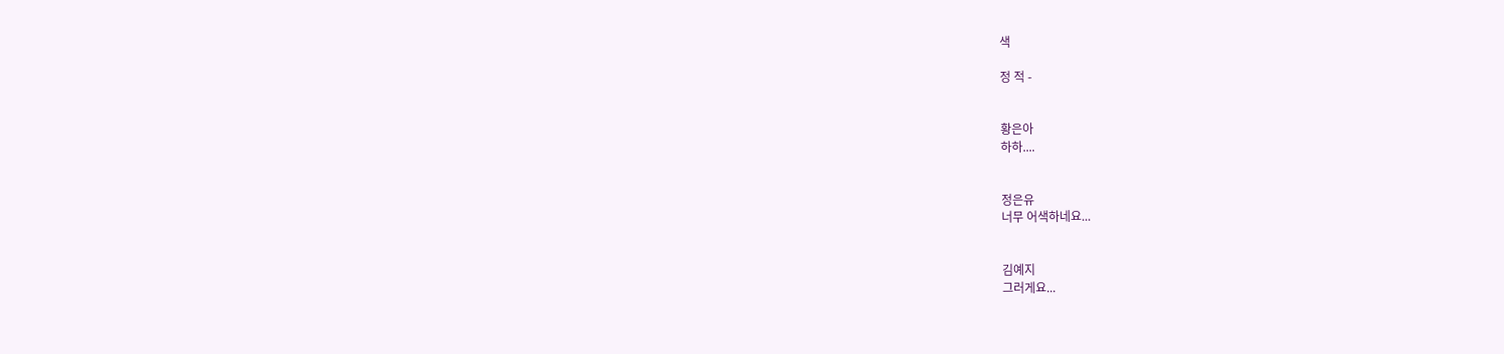색

정 적 -


황은아
하하....


정은유
너무 어색하네요...


김예지
그러게요...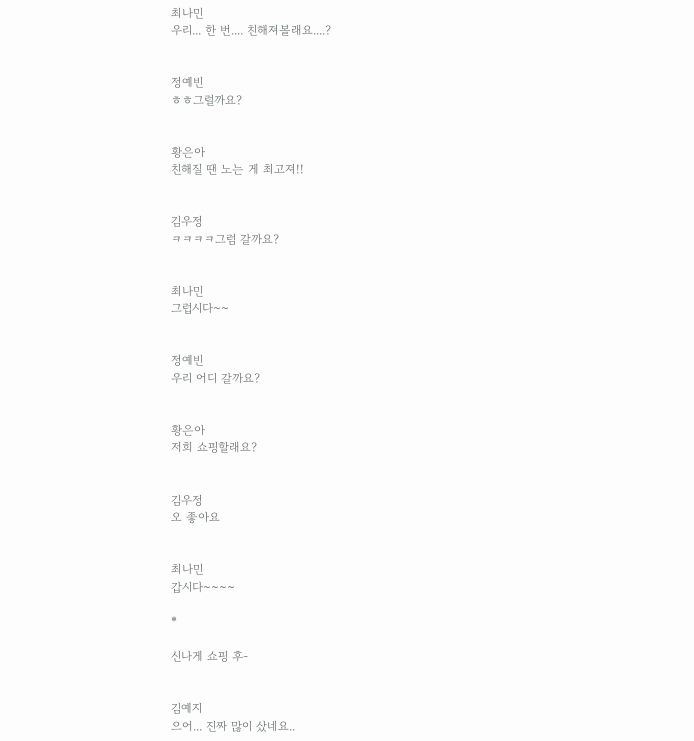최나민
우리... 한 번.... 친해져볼래요....?


정예빈
ㅎㅎ그럴까요?


황은아
친해질 땐 노는 게 최고져!!


김우정
ㅋㅋㅋㅋ그럼 갈까요?


최나민
그럽시다~~


정예빈
우리 어디 갈까요?


황은아
저희 쇼핑할래요?


김우정
오 좋아요


최나민
갑시다~~~~

*

신나게 쇼핑 후-


김예지
으어... 진짜 많이 샀네요..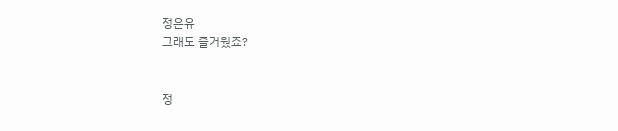정은유
그래도 즐거웠죠?


정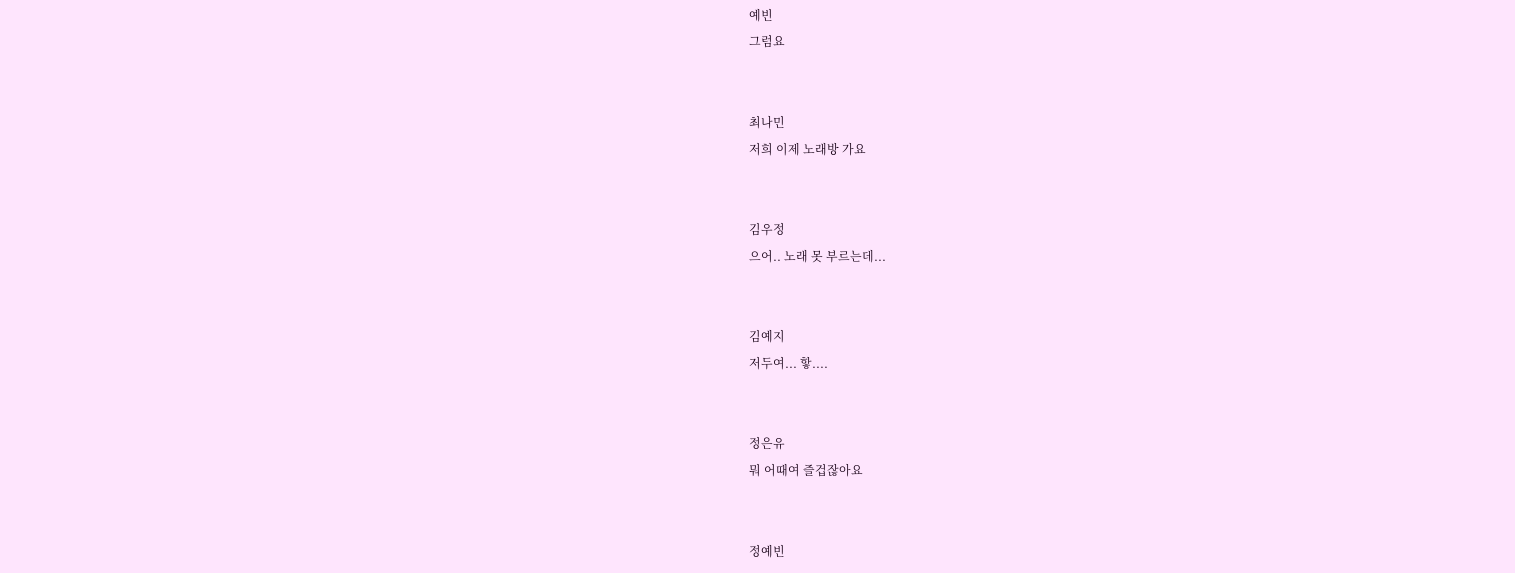예빈
그럼요


최나민
저희 이제 노래방 가요


김우정
으어.. 노래 못 부르는데...


김예지
저두여... 핳....


정은유
뭐 어때여 즐겁잖아요


정예빈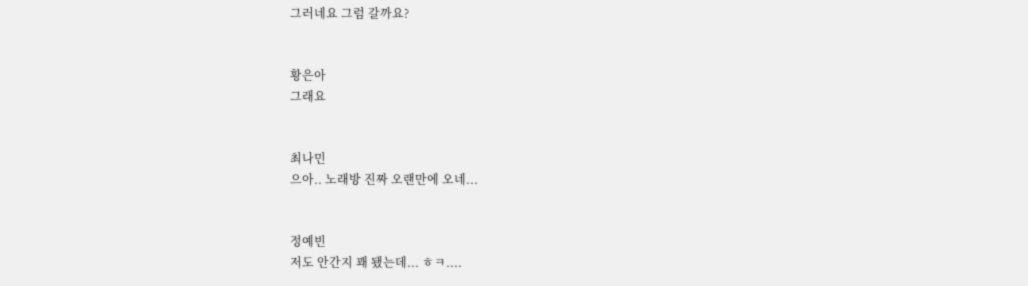그러네요 그럼 갈까요?


황은아
그래요


최나민
으아.. 노래방 진짜 오랜만에 오네...


정예빈
저도 안간지 꽤 됐는데... ㅎㅋ....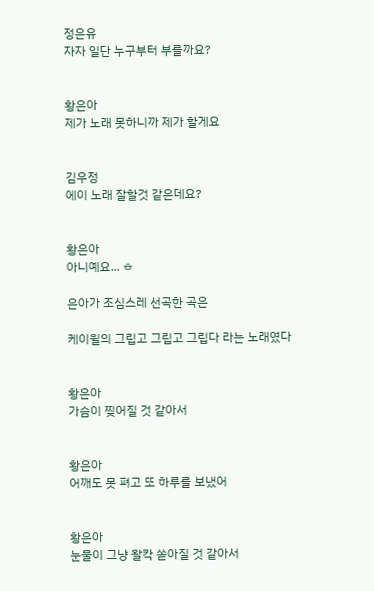정은유
자자 일단 누구부터 부를까요?


황은아
제가 노래 못하니까 제가 할게요


김우정
에이 노래 잘할것 같은데요?


황은아
아니예요... ㅎ

은아가 조심스레 선곡한 곡은

케이윌의 그립고 그립고 그립다 라는 노래였다


황은아
가슴이 찢어질 것 같아서


황은아
어깨도 못 펴고 또 하루를 보냈어


황은아
눈물이 그냥 왈칵 쏟아질 것 같아서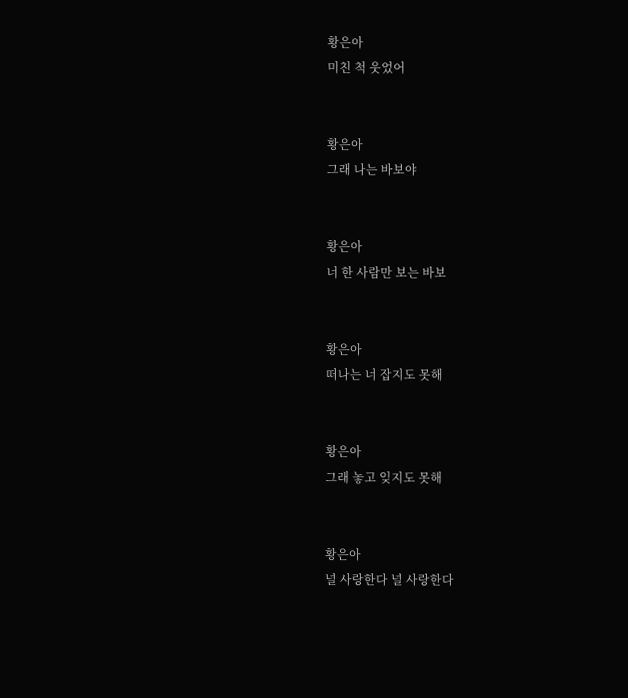황은아
미친 척 웃었어


황은아
그래 나는 바보야


황은아
너 한 사람만 보는 바보


황은아
떠나는 너 잡지도 못해


황은아
그래 놓고 잊지도 못해


황은아
널 사랑한다 널 사랑한다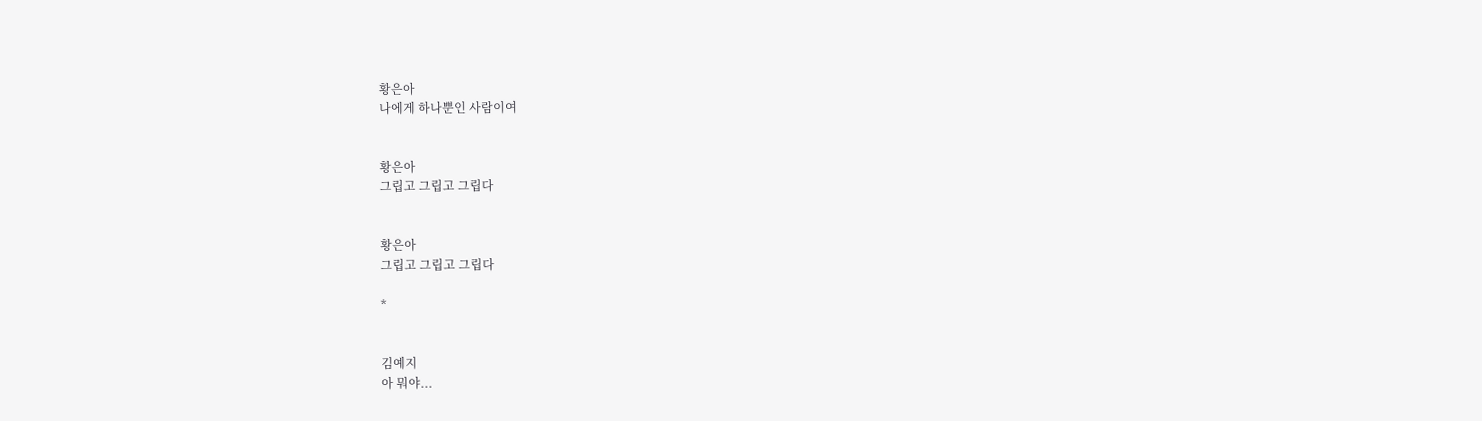황은아
나에게 하나뿐인 사람이여


황은아
그립고 그립고 그립다


황은아
그립고 그립고 그립다

*


김예지
아 뭐야...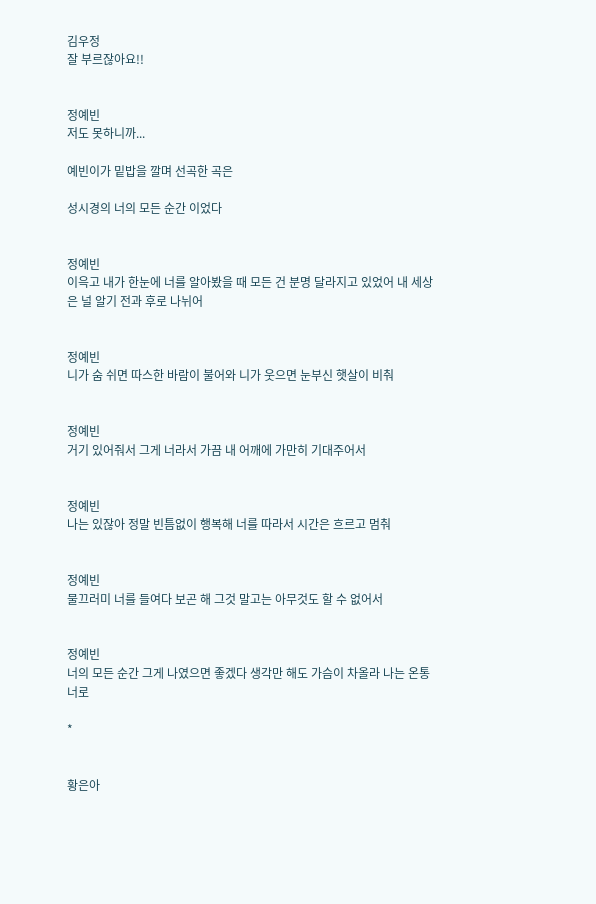김우정
잘 부르잖아요!!


정예빈
저도 못하니까...

예빈이가 밑밥을 깔며 선곡한 곡은

성시경의 너의 모든 순간 이었다


정예빈
이윽고 내가 한눈에 너를 알아봤을 때 모든 건 분명 달라지고 있었어 내 세상은 널 알기 전과 후로 나뉘어


정예빈
니가 숨 쉬면 따스한 바람이 불어와 니가 웃으면 눈부신 햇살이 비춰


정예빈
거기 있어줘서 그게 너라서 가끔 내 어깨에 가만히 기대주어서


정예빈
나는 있잖아 정말 빈틈없이 행복해 너를 따라서 시간은 흐르고 멈춰


정예빈
물끄러미 너를 들여다 보곤 해 그것 말고는 아무것도 할 수 없어서


정예빈
너의 모든 순간 그게 나였으면 좋겠다 생각만 해도 가슴이 차올라 나는 온통 너로

*


황은아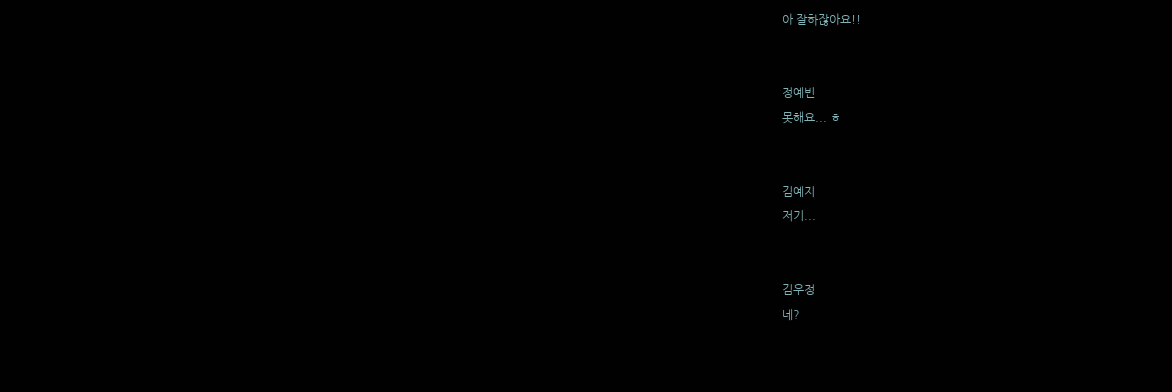아 잘하잖아요!!


정예빈
못해요... ㅎ


김예지
저기...


김우정
네?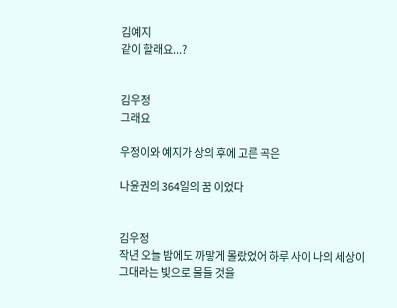김예지
같이 할래요...?


김우정
그래요

우정이와 예지가 상의 후에 고른 곡은

나윤권의 364일의 꿈 이었다


김우정
작년 오늘 밤에도 까맣게 몰랐었어 하루 사이 나의 세상이 그대라는 빛으로 물들 것을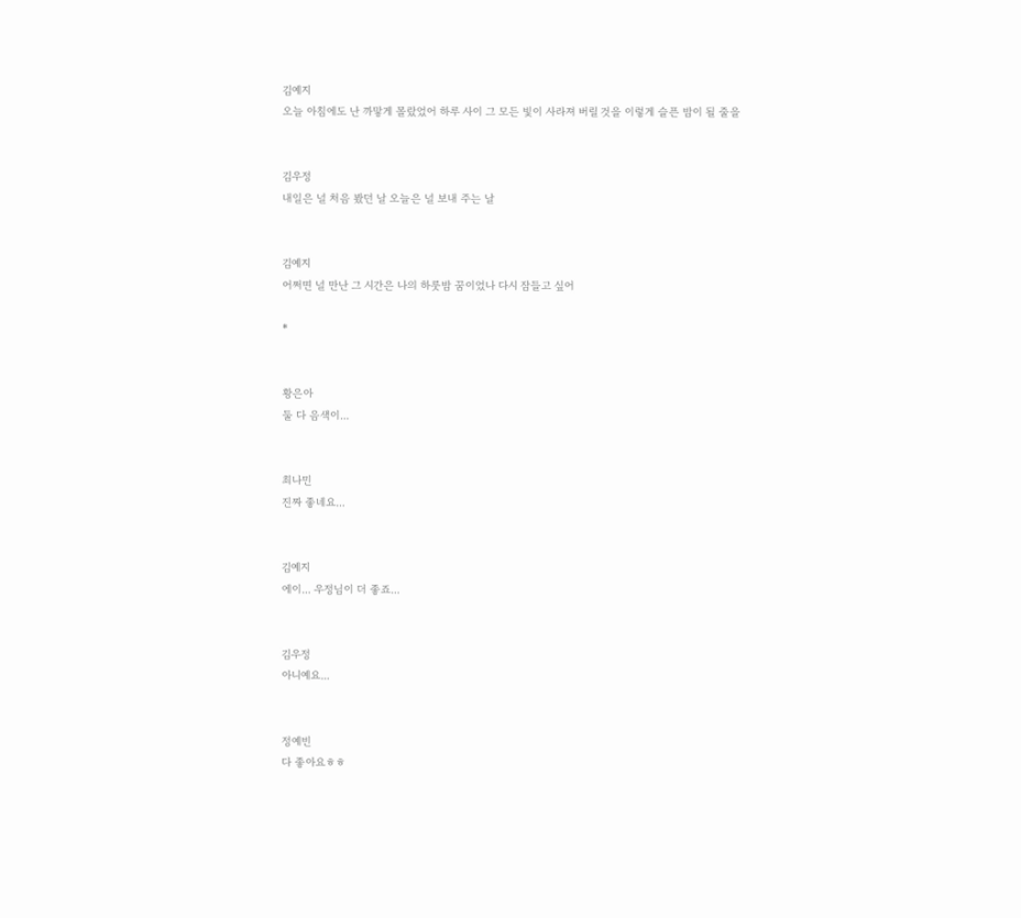김예지
오늘 아침에도 난 까맣게 몰랐었어 하루 사이 그 모든 빛이 사라져 버릴 것을 이렇게 슬픈 밤이 될 줄을


김우정
내일은 널 처음 봤던 날 오늘은 널 보내 주는 날


김예지
어쩌면 널 만난 그 시간은 나의 하룻밤 꿈이었나 다시 잠들고 싶어

*


황은아
둘 다 음색이...


최나민
진짜 좋네요...


김예지
에이... 우정님이 더 좋죠...


김우정
아니예요...


정예빈
다 좋아요ㅎㅎ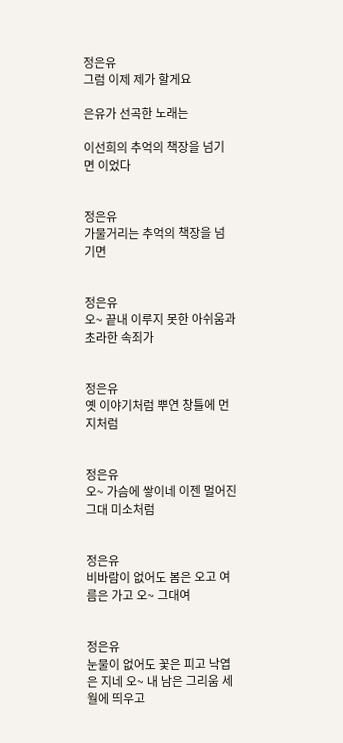정은유
그럼 이제 제가 할게요

은유가 선곡한 노래는

이선희의 추억의 책장을 넘기면 이었다


정은유
가물거리는 추억의 책장을 넘기면


정은유
오~ 끝내 이루지 못한 아쉬움과 초라한 속죄가


정은유
옛 이야기처럼 뿌연 창틀에 먼지처럼


정은유
오~ 가슴에 쌓이네 이젠 멀어진 그대 미소처럼


정은유
비바람이 없어도 봄은 오고 여름은 가고 오~ 그대여


정은유
눈물이 없어도 꽃은 피고 낙엽은 지네 오~ 내 남은 그리움 세월에 띄우고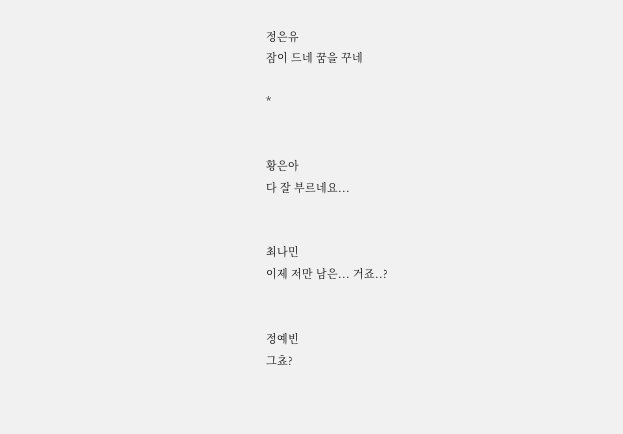정은유
잠이 드네 꿈을 꾸네

*


황은아
다 잘 부르네요...


최나민
이제 저만 남은... 거죠..?


정예빈
그쵸?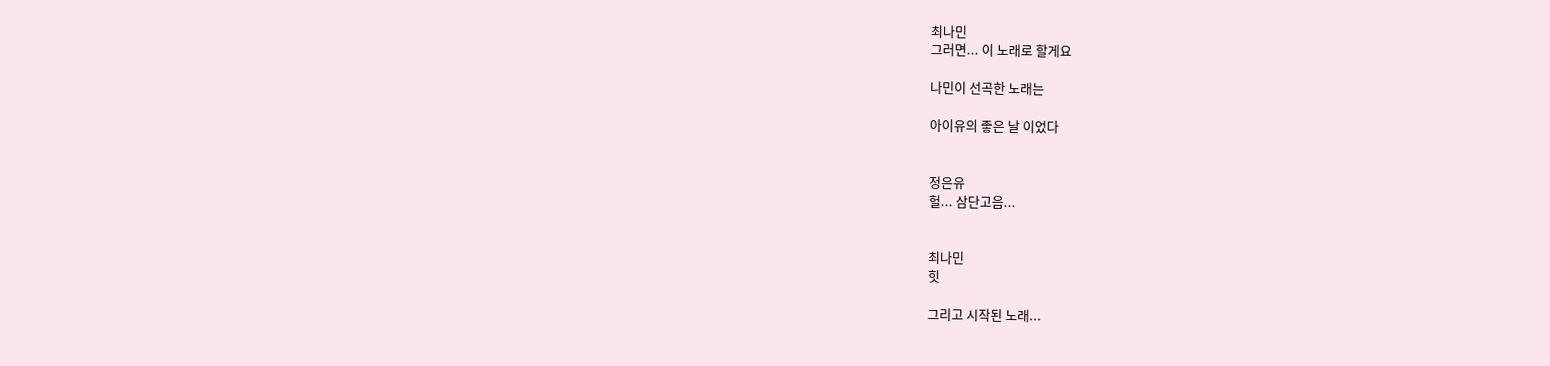최나민
그러면... 이 노래로 할게요

나민이 선곡한 노래는

아이유의 좋은 날 이었다


정은유
헐... 삼단고음...


최나민
힛

그리고 시작된 노래...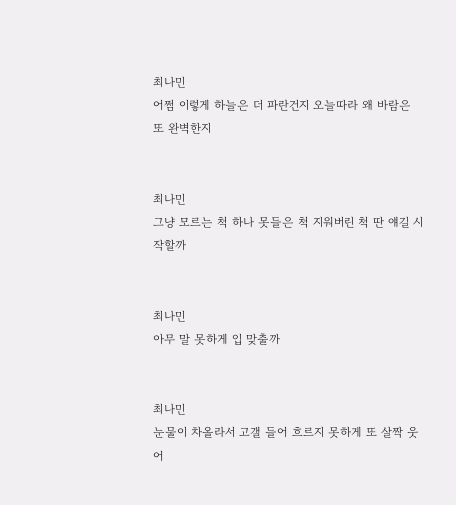최나민
어쩜 이렇게 하늘은 더 파란건지 오늘따라 왜 바람은 또 완벽한지


최나민
그냥 모르는 척 하나 못들은 척 지워버린 척 딴 얘길 시작할까


최나민
아무 말 못하게 입 맞출까


최나민
눈물이 차올라서 고갤 들어 흐르지 못하게 또 살짝 웃어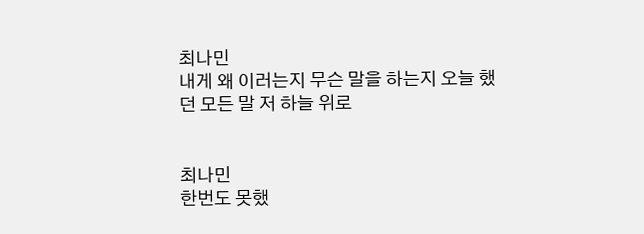최나민
내게 왜 이러는지 무슨 말을 하는지 오늘 했던 모든 말 저 하늘 위로


최나민
한번도 못했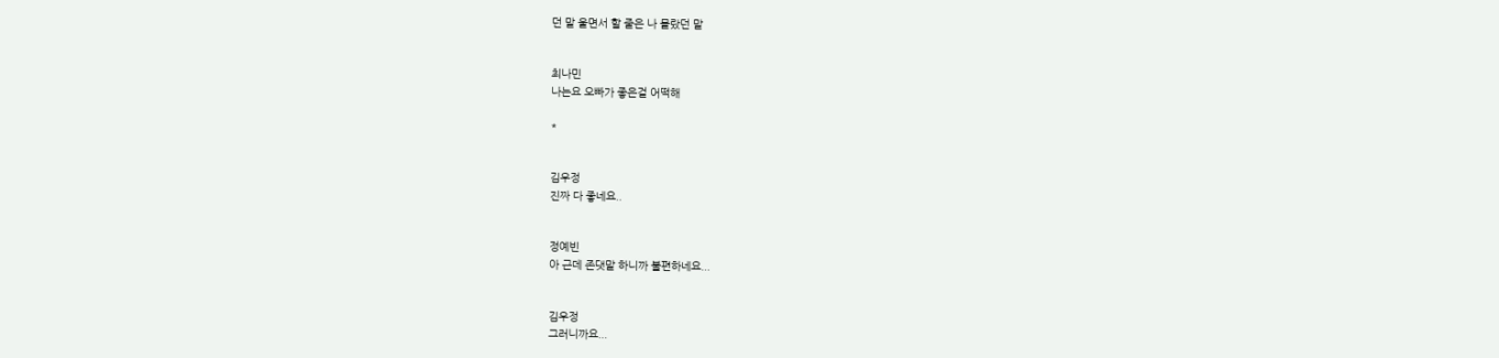던 말 울면서 할 줄은 나 몰랐던 말


최나민
나는요 오빠가 좋은걸 어떡해

*


김우정
진짜 다 좋네요..


정예빈
아 근데 존댓말 하니까 불편하네요...


김우정
그러니까요...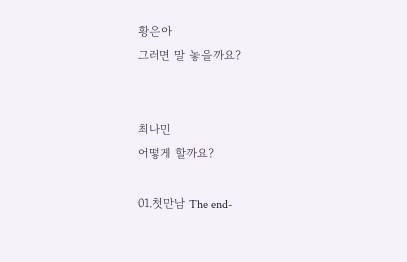황은아
그러면 말 놓을까요?


최나민
어떻게 할까요?

01.첫만남 The end-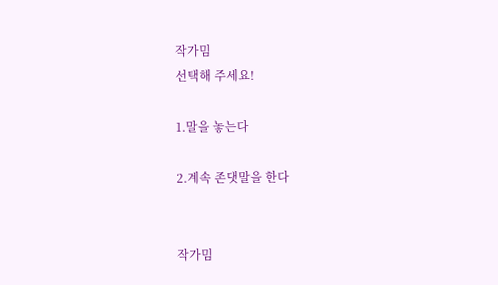작가밈
선택해 주세요!

1.말을 놓는다

2.계속 존댓말을 한다


작가밈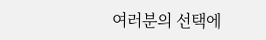여러분의 선택에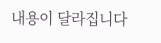내용이 달라집니다